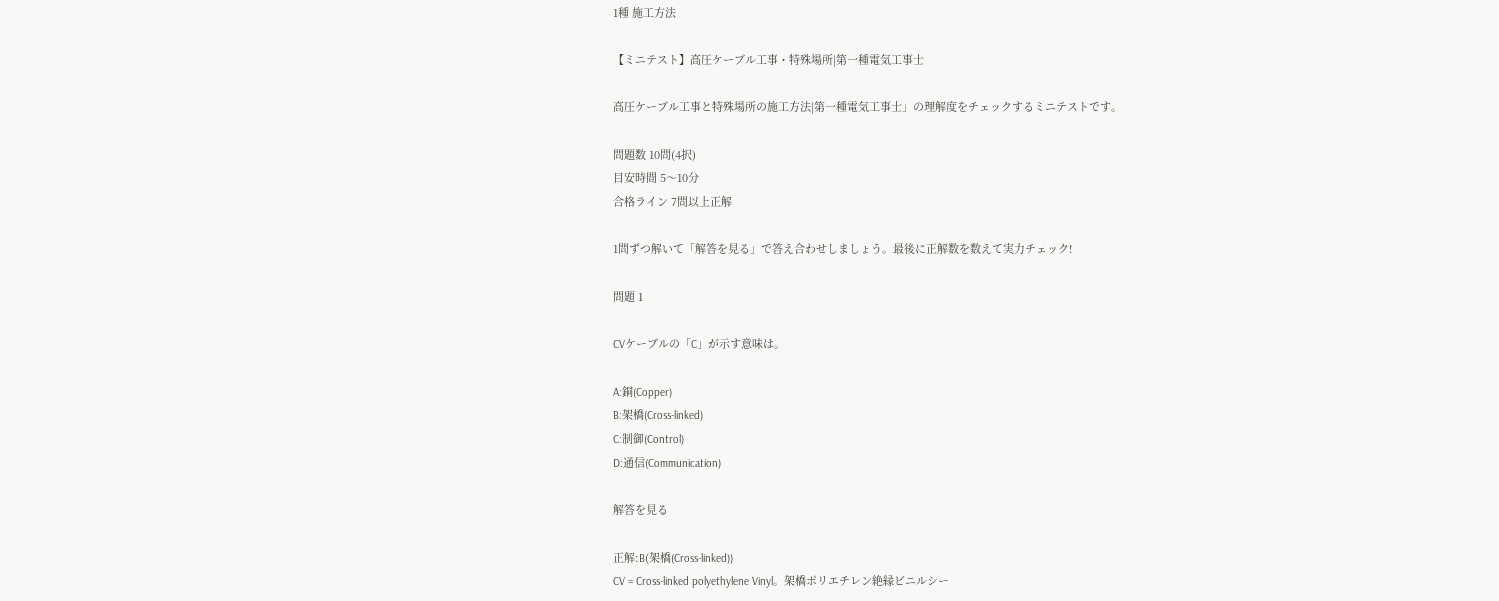1種 施工方法

【ミニテスト】高圧ケーブル工事・特殊場所|第一種電気工事士

高圧ケーブル工事と特殊場所の施工方法|第一種電気工事士」の理解度をチェックするミニテストです。

問題数 10問(4択)
目安時間 5〜10分
合格ライン 7問以上正解

1問ずつ解いて「解答を見る」で答え合わせしましょう。最後に正解数を数えて実力チェック!

問題 1

CVケーブルの「C」が示す意味は。

A:銅(Copper)
B:架橋(Cross-linked)
C:制御(Control)
D:通信(Communication)

解答を見る

正解:B(架橋(Cross-linked))
CV = Cross-linked polyethylene Vinyl。架橋ポリエチレン絶縁ビニルシー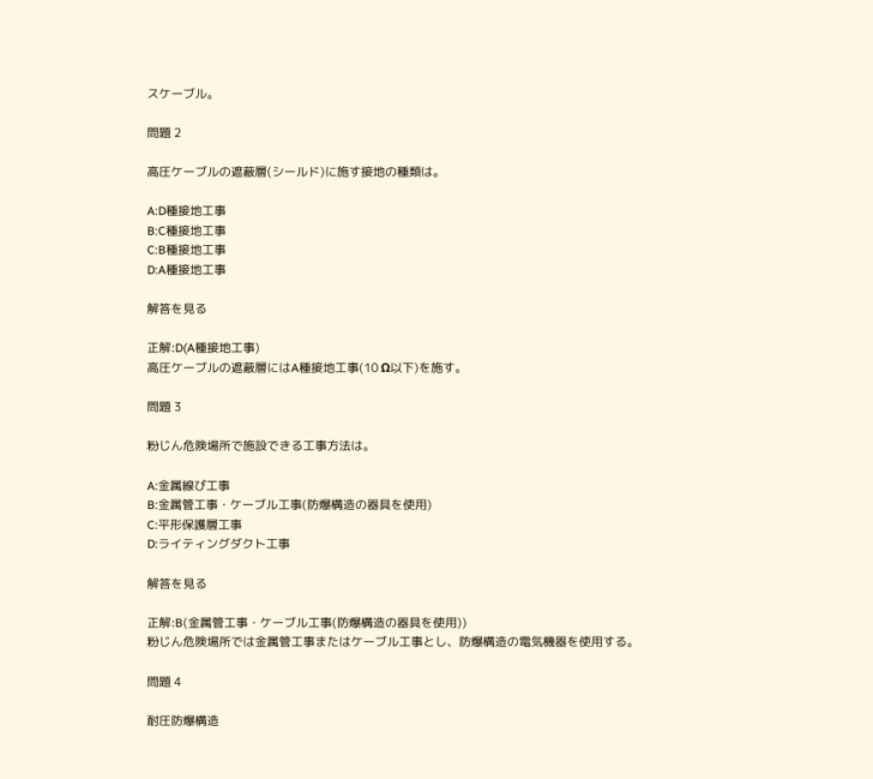スケーブル。

問題 2

高圧ケーブルの遮蔽層(シールド)に施す接地の種類は。

A:D種接地工事
B:C種接地工事
C:B種接地工事
D:A種接地工事

解答を見る

正解:D(A種接地工事)
高圧ケーブルの遮蔽層にはA種接地工事(10 Ω以下)を施す。

問題 3

粉じん危険場所で施設できる工事方法は。

A:金属線ぴ工事
B:金属管工事・ケーブル工事(防爆構造の器具を使用)
C:平形保護層工事
D:ライティングダクト工事

解答を見る

正解:B(金属管工事・ケーブル工事(防爆構造の器具を使用))
粉じん危険場所では金属管工事またはケーブル工事とし、防爆構造の電気機器を使用する。

問題 4

耐圧防爆構造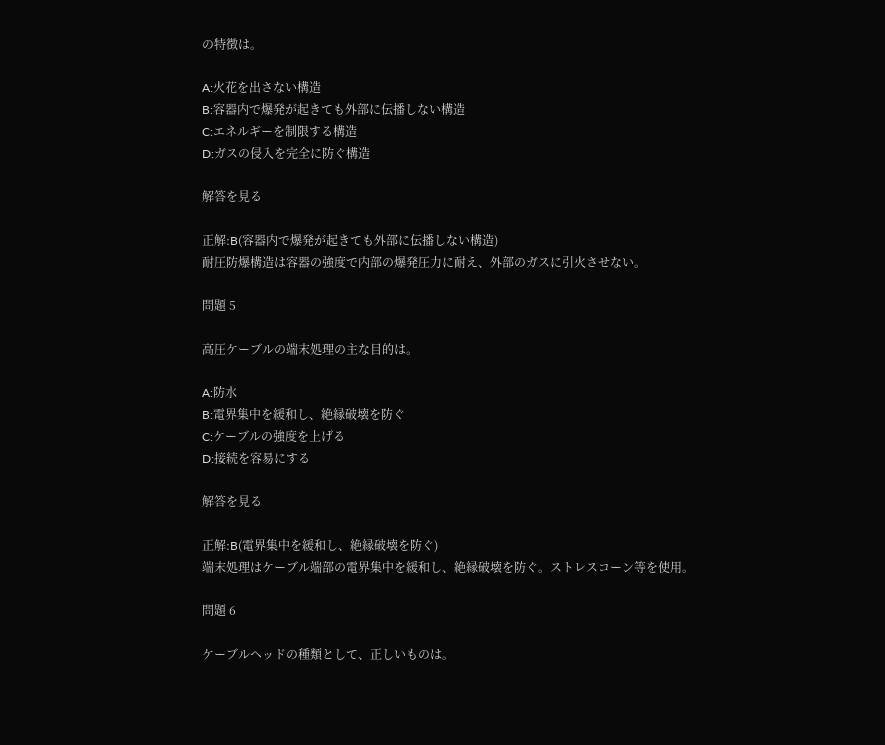の特徴は。

A:火花を出さない構造
B:容器内で爆発が起きても外部に伝播しない構造
C:エネルギーを制限する構造
D:ガスの侵入を完全に防ぐ構造

解答を見る

正解:B(容器内で爆発が起きても外部に伝播しない構造)
耐圧防爆構造は容器の強度で内部の爆発圧力に耐え、外部のガスに引火させない。

問題 5

高圧ケーブルの端末処理の主な目的は。

A:防水
B:電界集中を緩和し、絶縁破壊を防ぐ
C:ケーブルの強度を上げる
D:接続を容易にする

解答を見る

正解:B(電界集中を緩和し、絶縁破壊を防ぐ)
端末処理はケーブル端部の電界集中を緩和し、絶縁破壊を防ぐ。ストレスコーン等を使用。

問題 6

ケーブルヘッドの種類として、正しいものは。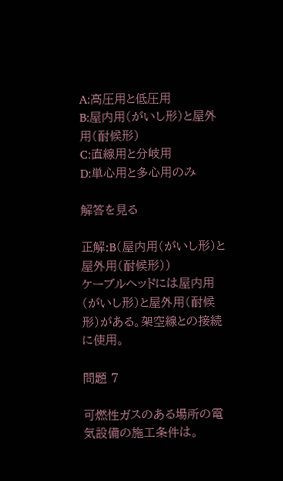A:高圧用と低圧用
B:屋内用(がいし形)と屋外用(耐候形)
C:直線用と分岐用
D:単心用と多心用のみ

解答を見る

正解:B(屋内用(がいし形)と屋外用(耐候形))
ケーブルヘッドには屋内用(がいし形)と屋外用(耐候形)がある。架空線との接続に使用。

問題 7

可燃性ガスのある場所の電気設備の施工条件は。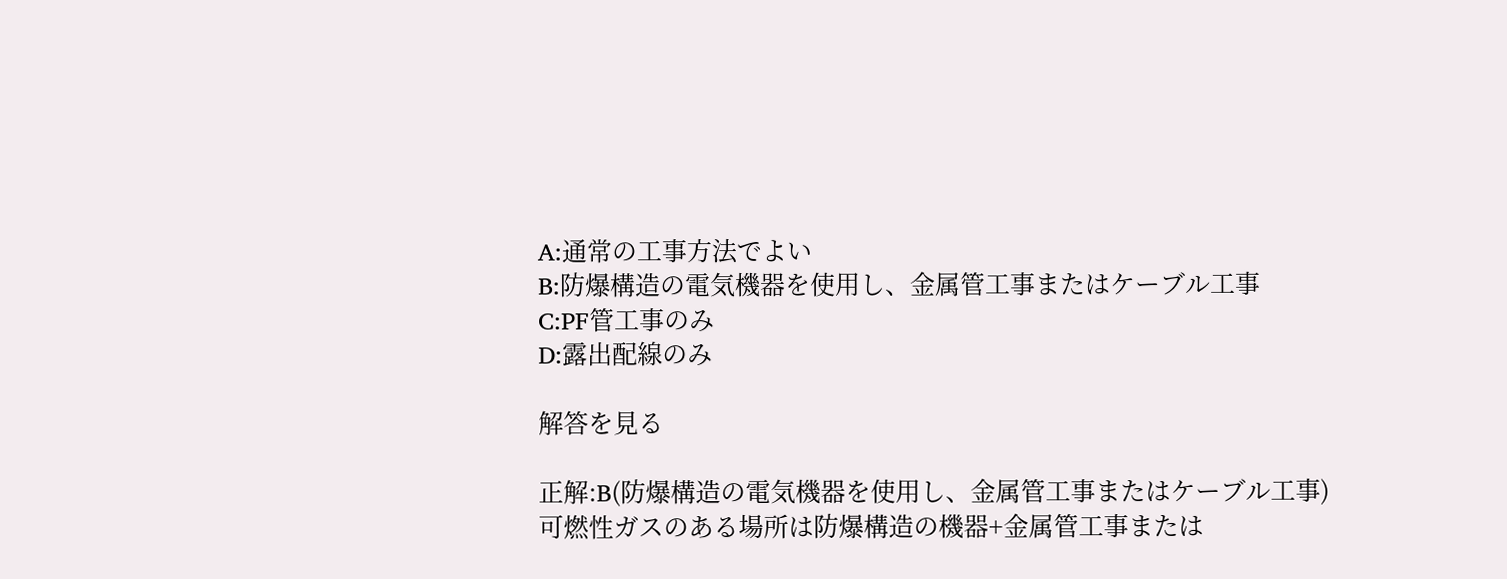A:通常の工事方法でよい
B:防爆構造の電気機器を使用し、金属管工事またはケーブル工事
C:PF管工事のみ
D:露出配線のみ

解答を見る

正解:B(防爆構造の電気機器を使用し、金属管工事またはケーブル工事)
可燃性ガスのある場所は防爆構造の機器+金属管工事または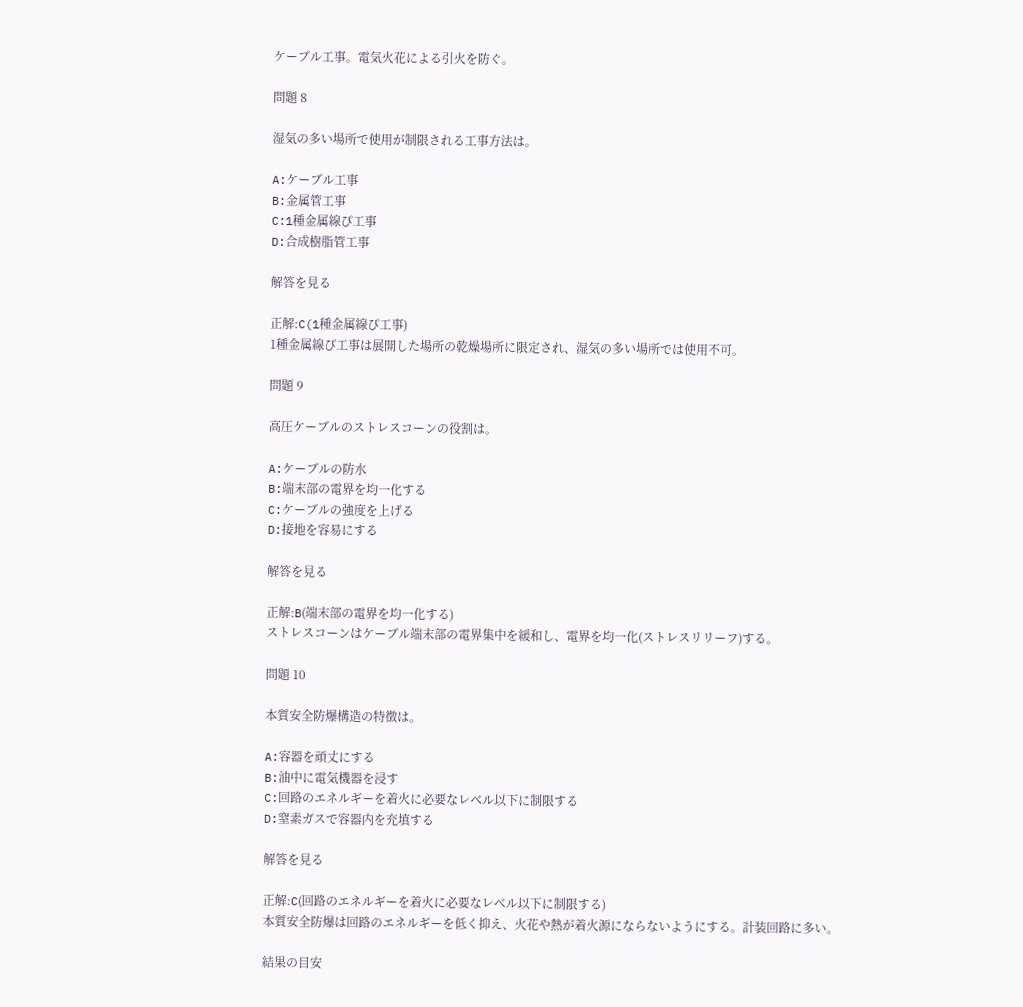ケーブル工事。電気火花による引火を防ぐ。

問題 8

湿気の多い場所で使用が制限される工事方法は。

A:ケーブル工事
B:金属管工事
C:1種金属線ぴ工事
D:合成樹脂管工事

解答を見る

正解:C(1種金属線ぴ工事)
1種金属線ぴ工事は展開した場所の乾燥場所に限定され、湿気の多い場所では使用不可。

問題 9

高圧ケーブルのストレスコーンの役割は。

A:ケーブルの防水
B:端末部の電界を均一化する
C:ケーブルの強度を上げる
D:接地を容易にする

解答を見る

正解:B(端末部の電界を均一化する)
ストレスコーンはケーブル端末部の電界集中を緩和し、電界を均一化(ストレスリリーフ)する。

問題 10

本質安全防爆構造の特徴は。

A:容器を頑丈にする
B:油中に電気機器を浸す
C:回路のエネルギーを着火に必要なレベル以下に制限する
D:窒素ガスで容器内を充填する

解答を見る

正解:C(回路のエネルギーを着火に必要なレベル以下に制限する)
本質安全防爆は回路のエネルギーを低く抑え、火花や熱が着火源にならないようにする。計装回路に多い。

結果の目安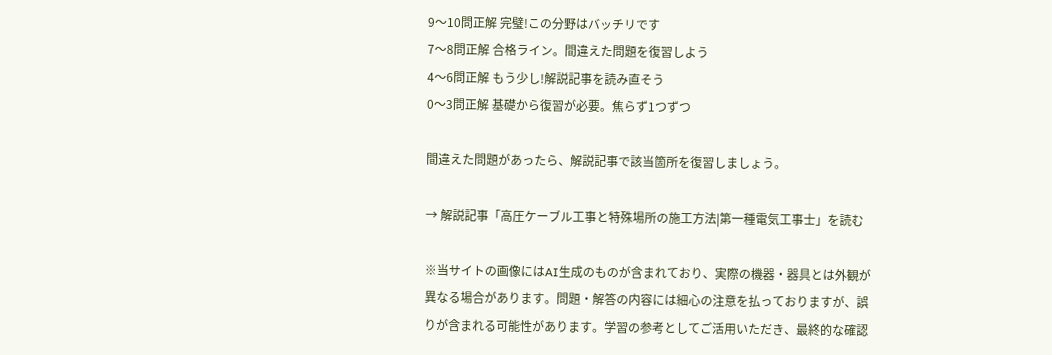9〜10問正解 完璧!この分野はバッチリです
7〜8問正解 合格ライン。間違えた問題を復習しよう
4〜6問正解 もう少し!解説記事を読み直そう
0〜3問正解 基礎から復習が必要。焦らず1つずつ

間違えた問題があったら、解説記事で該当箇所を復習しましょう。

→ 解説記事「高圧ケーブル工事と特殊場所の施工方法|第一種電気工事士」を読む

※当サイトの画像にはAI生成のものが含まれており、実際の機器・器具とは外観が異なる場合があります。問題・解答の内容には細心の注意を払っておりますが、誤りが含まれる可能性があります。学習の参考としてご活用いただき、最終的な確認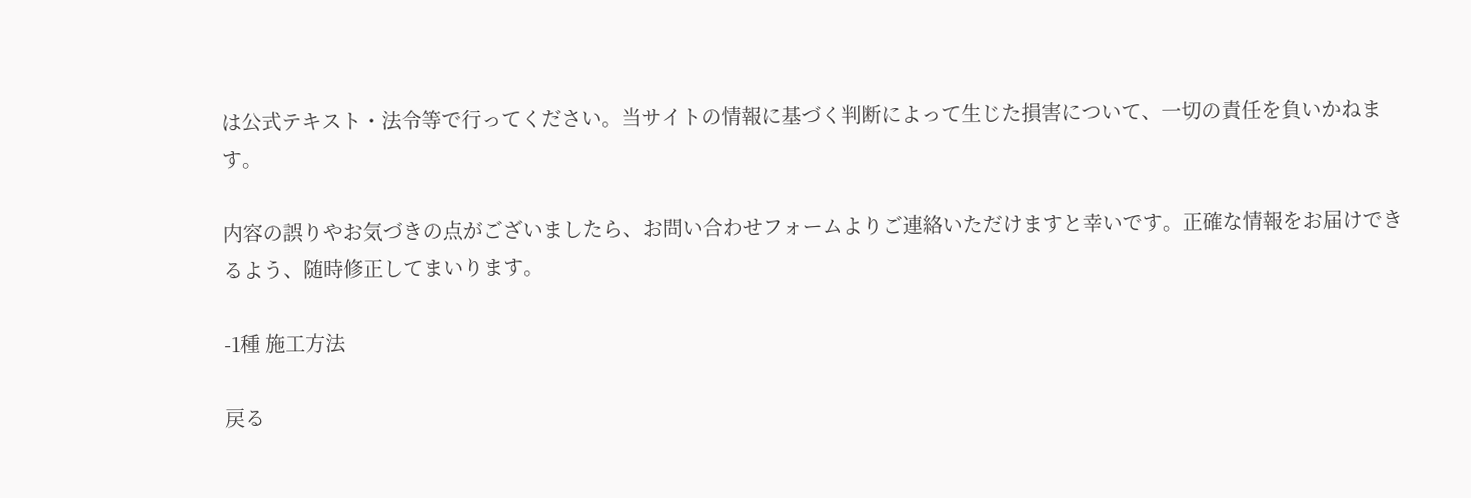は公式テキスト・法令等で行ってください。当サイトの情報に基づく判断によって生じた損害について、一切の責任を負いかねます。

内容の誤りやお気づきの点がございましたら、お問い合わせフォームよりご連絡いただけますと幸いです。正確な情報をお届けできるよう、随時修正してまいります。

-1種 施工方法

戻る